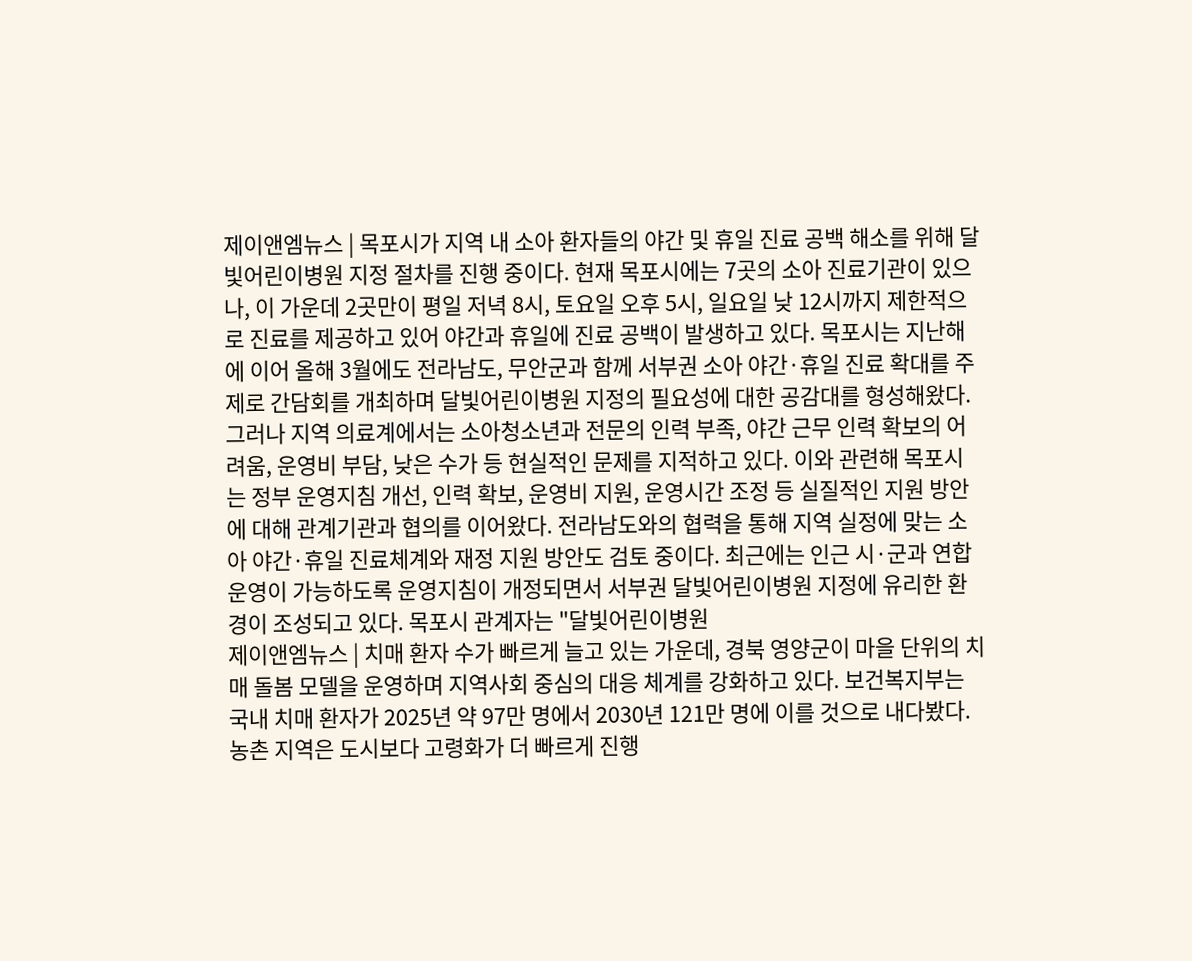제이앤엠뉴스 | 목포시가 지역 내 소아 환자들의 야간 및 휴일 진료 공백 해소를 위해 달빛어린이병원 지정 절차를 진행 중이다. 현재 목포시에는 7곳의 소아 진료기관이 있으나, 이 가운데 2곳만이 평일 저녁 8시, 토요일 오후 5시, 일요일 낮 12시까지 제한적으로 진료를 제공하고 있어 야간과 휴일에 진료 공백이 발생하고 있다. 목포시는 지난해에 이어 올해 3월에도 전라남도, 무안군과 함께 서부권 소아 야간·휴일 진료 확대를 주제로 간담회를 개최하며 달빛어린이병원 지정의 필요성에 대한 공감대를 형성해왔다. 그러나 지역 의료계에서는 소아청소년과 전문의 인력 부족, 야간 근무 인력 확보의 어려움, 운영비 부담, 낮은 수가 등 현실적인 문제를 지적하고 있다. 이와 관련해 목포시는 정부 운영지침 개선, 인력 확보, 운영비 지원, 운영시간 조정 등 실질적인 지원 방안에 대해 관계기관과 협의를 이어왔다. 전라남도와의 협력을 통해 지역 실정에 맞는 소아 야간·휴일 진료체계와 재정 지원 방안도 검토 중이다. 최근에는 인근 시·군과 연합 운영이 가능하도록 운영지침이 개정되면서 서부권 달빛어린이병원 지정에 유리한 환경이 조성되고 있다. 목포시 관계자는 "달빛어린이병원
제이앤엠뉴스 | 치매 환자 수가 빠르게 늘고 있는 가운데, 경북 영양군이 마을 단위의 치매 돌봄 모델을 운영하며 지역사회 중심의 대응 체계를 강화하고 있다. 보건복지부는 국내 치매 환자가 2025년 약 97만 명에서 2030년 121만 명에 이를 것으로 내다봤다. 농촌 지역은 도시보다 고령화가 더 빠르게 진행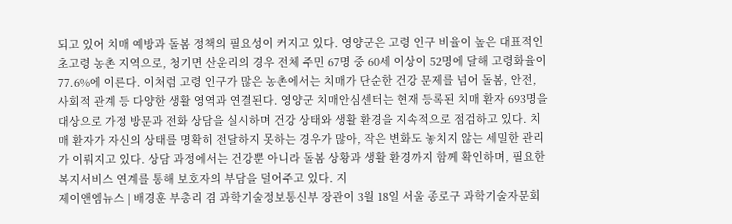되고 있어 치매 예방과 돌봄 정책의 필요성이 커지고 있다. 영양군은 고령 인구 비율이 높은 대표적인 초고령 농촌 지역으로, 청기면 산운리의 경우 전체 주민 67명 중 60세 이상이 52명에 달해 고령화율이 77.6%에 이른다. 이처럼 고령 인구가 많은 농촌에서는 치매가 단순한 건강 문제를 넘어 돌봄, 안전, 사회적 관계 등 다양한 생활 영역과 연결된다. 영양군 치매안심센터는 현재 등록된 치매 환자 693명을 대상으로 가정 방문과 전화 상담을 실시하며 건강 상태와 생활 환경을 지속적으로 점검하고 있다. 치매 환자가 자신의 상태를 명확히 전달하지 못하는 경우가 많아, 작은 변화도 놓치지 않는 세밀한 관리가 이뤄지고 있다. 상담 과정에서는 건강뿐 아니라 돌봄 상황과 생활 환경까지 함께 확인하며, 필요한 복지서비스 연계를 통해 보호자의 부담을 덜어주고 있다. 지
제이앤엠뉴스 | 배경훈 부총리 겸 과학기술정보통신부 장관이 3월 18일 서울 종로구 과학기술자문회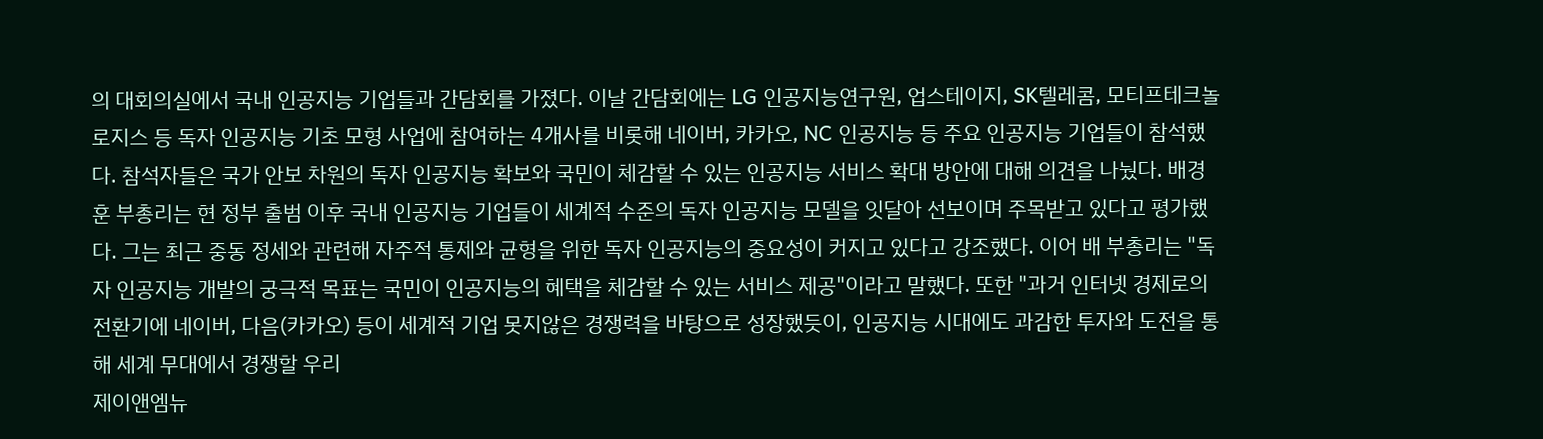의 대회의실에서 국내 인공지능 기업들과 간담회를 가졌다. 이날 간담회에는 LG 인공지능연구원, 업스테이지, SK텔레콤, 모티프테크놀로지스 등 독자 인공지능 기초 모형 사업에 참여하는 4개사를 비롯해 네이버, 카카오, NC 인공지능 등 주요 인공지능 기업들이 참석했다. 참석자들은 국가 안보 차원의 독자 인공지능 확보와 국민이 체감할 수 있는 인공지능 서비스 확대 방안에 대해 의견을 나눴다. 배경훈 부총리는 현 정부 출범 이후 국내 인공지능 기업들이 세계적 수준의 독자 인공지능 모델을 잇달아 선보이며 주목받고 있다고 평가했다. 그는 최근 중동 정세와 관련해 자주적 통제와 균형을 위한 독자 인공지능의 중요성이 커지고 있다고 강조했다. 이어 배 부총리는 "독자 인공지능 개발의 궁극적 목표는 국민이 인공지능의 혜택을 체감할 수 있는 서비스 제공"이라고 말했다. 또한 "과거 인터넷 경제로의 전환기에 네이버, 다음(카카오) 등이 세계적 기업 못지않은 경쟁력을 바탕으로 성장했듯이, 인공지능 시대에도 과감한 투자와 도전을 통해 세계 무대에서 경쟁할 우리
제이앤엠뉴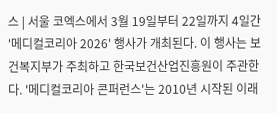스 | 서울 코엑스에서 3월 19일부터 22일까지 4일간 '메디컬코리아 2026' 행사가 개최된다. 이 행사는 보건복지부가 주최하고 한국보건산업진흥원이 주관한다. '메디컬코리아 콘퍼런스'는 2010년 시작된 이래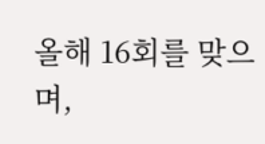올해 16회를 맞으며,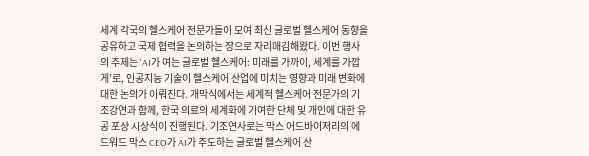세계 각국의 헬스케어 전문가들이 모여 최신 글로벌 헬스케어 동향을 공유하고 국제 협력을 논의하는 장으로 자리매김해왔다. 이번 행사의 주제는 'AI가 여는 글로벌 헬스케어: 미래를 가까이, 세계를 가깝게'로, 인공지능 기술이 헬스케어 산업에 미치는 영향과 미래 변화에 대한 논의가 이뤄진다. 개막식에서는 세계적 헬스케어 전문가의 기조강연과 함께, 한국 의료의 세계화에 기여한 단체 및 개인에 대한 유공 포상 시상식이 진행된다. 기조연사로는 막스 어드바이저리의 에드워드 막스 CEO가 AI가 주도하는 글로벌 헬스케어 산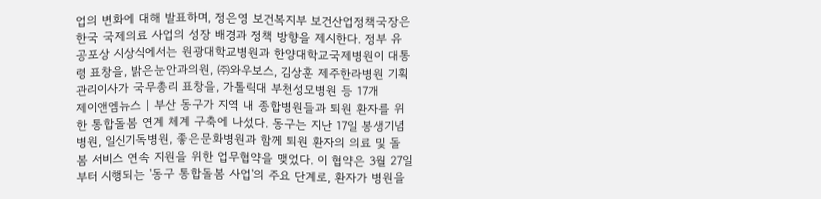업의 변화에 대해 발표하며, 정은영 보건복지부 보건산업정책국장은 한국 국제의료 사업의 성장 배경과 정책 방향을 제시한다. 정부 유공포상 시상식에서는 원광대학교병원과 한양대학교국제병원이 대통령 표창을, 밝은눈안과의원, ㈜와우보스, 김상훈 제주한라병원 기획관리이사가 국무총리 표창을, 가톨릭대 부천성모병원 등 17개
제이앤엠뉴스 | 부산 동구가 지역 내 종합병원들과 퇴원 환자를 위한 통합돌봄 연계 체계 구축에 나섰다. 동구는 지난 17일 봉생기념병원, 일신기독병원, 좋은문화병원과 함께 퇴원 환자의 의료 및 돌봄 서비스 연속 지원을 위한 업무협약을 맺었다. 이 협약은 3월 27일부터 시행되는 '동구 통합돌봄 사업'의 주요 단계로, 환자가 병원을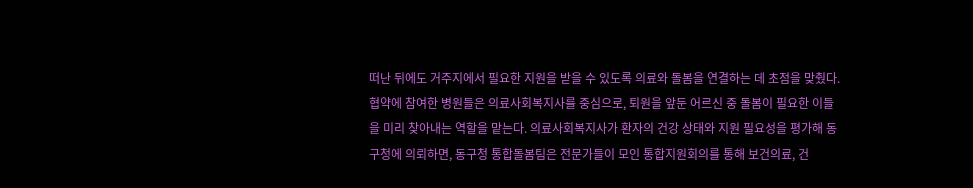떠난 뒤에도 거주지에서 필요한 지원을 받을 수 있도록 의료와 돌봄을 연결하는 데 초점을 맞췄다. 협약에 참여한 병원들은 의료사회복지사를 중심으로, 퇴원을 앞둔 어르신 중 돌봄이 필요한 이들을 미리 찾아내는 역할을 맡는다. 의료사회복지사가 환자의 건강 상태와 지원 필요성을 평가해 동구청에 의뢰하면, 동구청 통합돌봄팀은 전문가들이 모인 통합지원회의를 통해 보건의료, 건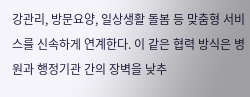강관리, 방문요양, 일상생활 돌봄 등 맞춤형 서비스를 신속하게 연계한다. 이 같은 협력 방식은 병원과 행정기관 간의 장벽을 낮추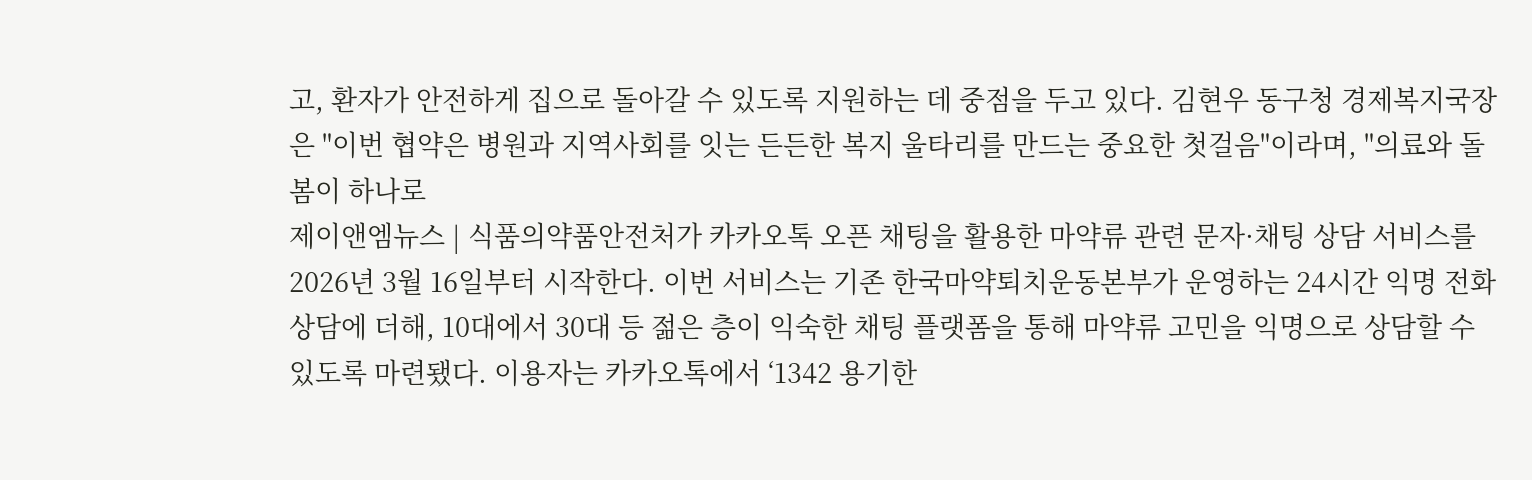고, 환자가 안전하게 집으로 돌아갈 수 있도록 지원하는 데 중점을 두고 있다. 김현우 동구청 경제복지국장은 "이번 협약은 병원과 지역사회를 잇는 든든한 복지 울타리를 만드는 중요한 첫걸음"이라며, "의료와 돌봄이 하나로
제이앤엠뉴스 | 식품의약품안전처가 카카오톡 오픈 채팅을 활용한 마약류 관련 문자·채팅 상담 서비스를 2026년 3월 16일부터 시작한다. 이번 서비스는 기존 한국마약퇴치운동본부가 운영하는 24시간 익명 전화상담에 더해, 10대에서 30대 등 젊은 층이 익숙한 채팅 플랫폼을 통해 마약류 고민을 익명으로 상담할 수 있도록 마련됐다. 이용자는 카카오톡에서 ‘1342 용기한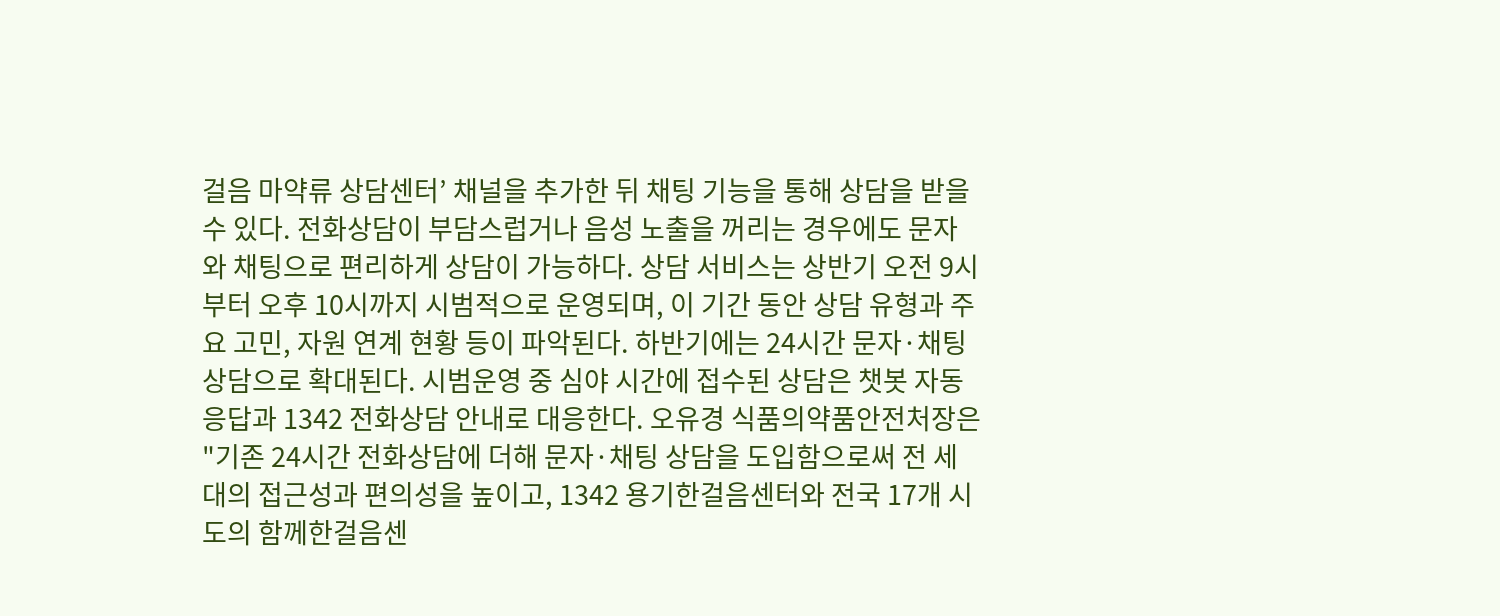걸음 마약류 상담센터’ 채널을 추가한 뒤 채팅 기능을 통해 상담을 받을 수 있다. 전화상담이 부담스럽거나 음성 노출을 꺼리는 경우에도 문자와 채팅으로 편리하게 상담이 가능하다. 상담 서비스는 상반기 오전 9시부터 오후 10시까지 시범적으로 운영되며, 이 기간 동안 상담 유형과 주요 고민, 자원 연계 현황 등이 파악된다. 하반기에는 24시간 문자·채팅 상담으로 확대된다. 시범운영 중 심야 시간에 접수된 상담은 챗봇 자동응답과 1342 전화상담 안내로 대응한다. 오유경 식품의약품안전처장은 "기존 24시간 전화상담에 더해 문자·채팅 상담을 도입함으로써 전 세대의 접근성과 편의성을 높이고, 1342 용기한걸음센터와 전국 17개 시도의 함께한걸음센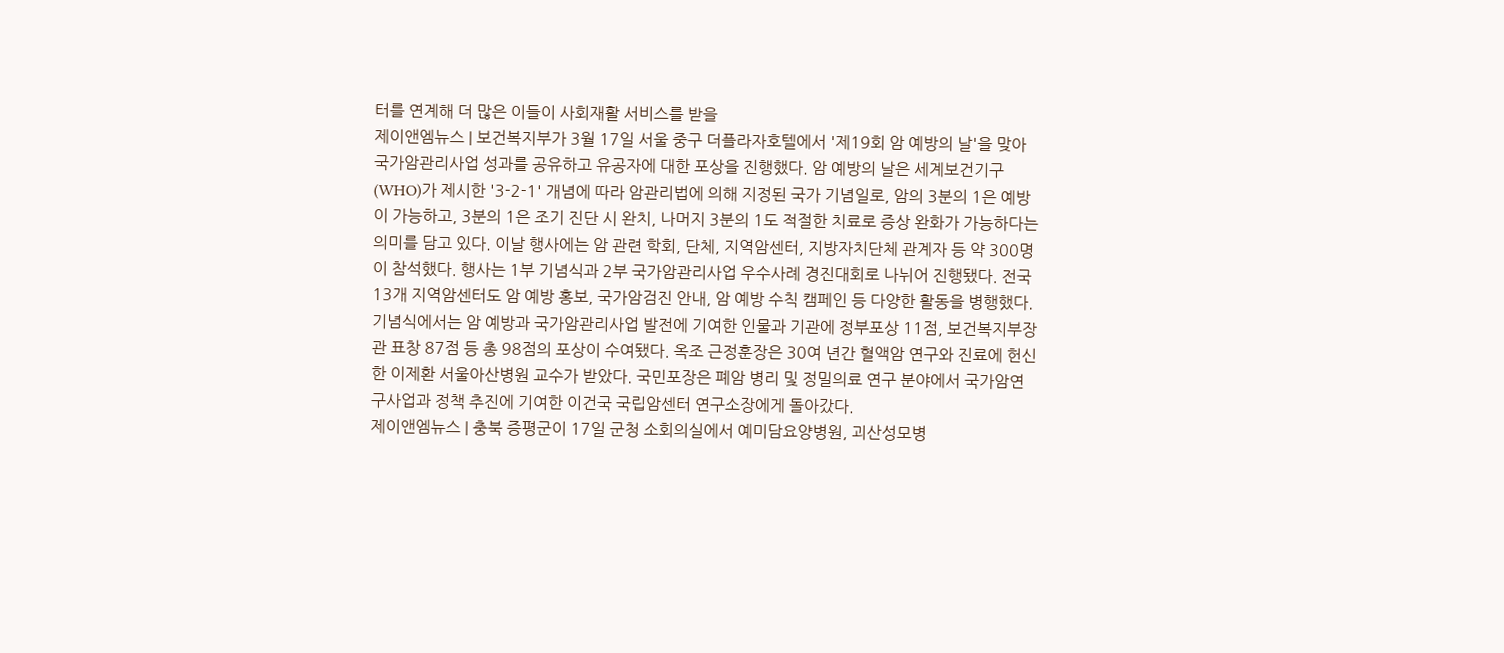터를 연계해 더 많은 이들이 사회재활 서비스를 받을
제이앤엠뉴스 | 보건복지부가 3월 17일 서울 중구 더플라자호텔에서 '제19회 암 예방의 날'을 맞아 국가암관리사업 성과를 공유하고 유공자에 대한 포상을 진행했다. 암 예방의 날은 세계보건기구(WHO)가 제시한 '3-2-1' 개념에 따라 암관리법에 의해 지정된 국가 기념일로, 암의 3분의 1은 예방이 가능하고, 3분의 1은 조기 진단 시 완치, 나머지 3분의 1도 적절한 치료로 증상 완화가 가능하다는 의미를 담고 있다. 이날 행사에는 암 관련 학회, 단체, 지역암센터, 지방자치단체 관계자 등 약 300명이 참석했다. 행사는 1부 기념식과 2부 국가암관리사업 우수사례 경진대회로 나뉘어 진행됐다. 전국 13개 지역암센터도 암 예방 홍보, 국가암검진 안내, 암 예방 수칙 캠페인 등 다양한 활동을 병행했다. 기념식에서는 암 예방과 국가암관리사업 발전에 기여한 인물과 기관에 정부포상 11점, 보건복지부장관 표창 87점 등 총 98점의 포상이 수여됐다. 옥조 근정훈장은 30여 년간 혈액암 연구와 진료에 헌신한 이제환 서울아산병원 교수가 받았다. 국민포장은 폐암 병리 및 정밀의료 연구 분야에서 국가암연구사업과 정책 추진에 기여한 이건국 국립암센터 연구소장에게 돌아갔다.
제이앤엠뉴스 | 충북 증평군이 17일 군청 소회의실에서 예미담요양병원, 괴산성모병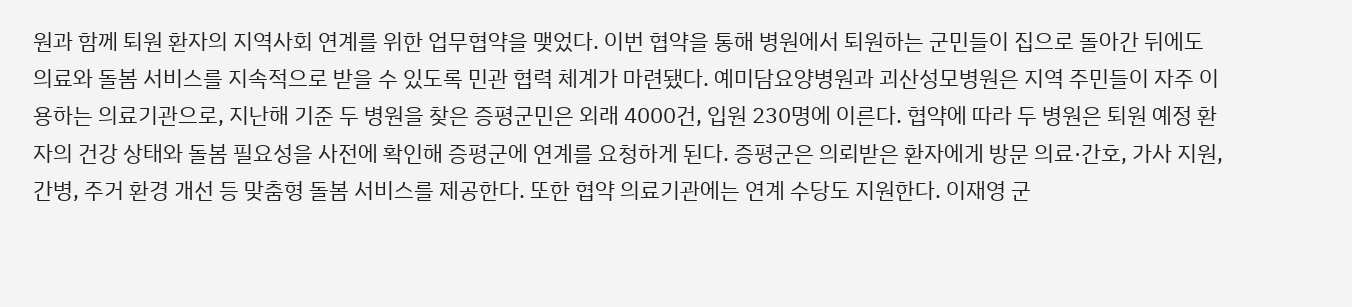원과 함께 퇴원 환자의 지역사회 연계를 위한 업무협약을 맺었다. 이번 협약을 통해 병원에서 퇴원하는 군민들이 집으로 돌아간 뒤에도 의료와 돌봄 서비스를 지속적으로 받을 수 있도록 민관 협력 체계가 마련됐다. 예미담요양병원과 괴산성모병원은 지역 주민들이 자주 이용하는 의료기관으로, 지난해 기준 두 병원을 찾은 증평군민은 외래 4000건, 입원 230명에 이른다. 협약에 따라 두 병원은 퇴원 예정 환자의 건강 상태와 돌봄 필요성을 사전에 확인해 증평군에 연계를 요청하게 된다. 증평군은 의뢰받은 환자에게 방문 의료·간호, 가사 지원, 간병, 주거 환경 개선 등 맞춤형 돌봄 서비스를 제공한다. 또한 협약 의료기관에는 연계 수당도 지원한다. 이재영 군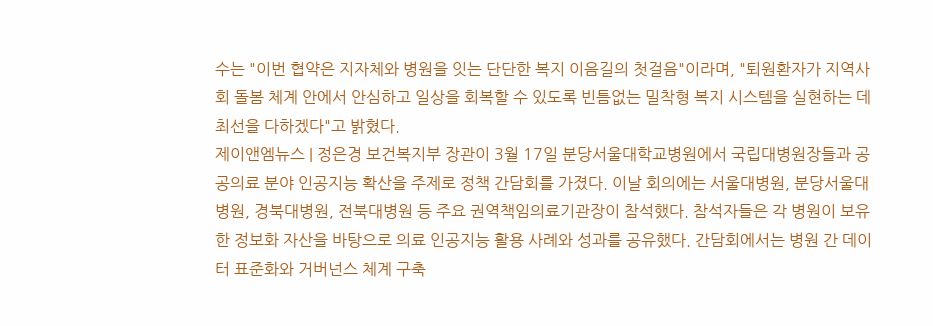수는 "이번 협약은 지자체와 병원을 잇는 단단한 복지 이음길의 첫걸음"이라며, "퇴원환자가 지역사회 돌봄 체계 안에서 안심하고 일상을 회복할 수 있도록 빈틈없는 밀착형 복지 시스템을 실현하는 데 최선을 다하겠다"고 밝혔다.
제이앤엠뉴스 | 정은경 보건복지부 장관이 3월 17일 분당서울대학교병원에서 국립대병원장들과 공공의료 분야 인공지능 확산을 주제로 정책 간담회를 가졌다. 이날 회의에는 서울대병원, 분당서울대병원, 경북대병원, 전북대병원 등 주요 권역책임의료기관장이 참석했다. 참석자들은 각 병원이 보유한 정보화 자산을 바탕으로 의료 인공지능 활용 사례와 성과를 공유했다. 간담회에서는 병원 간 데이터 표준화와 거버넌스 체계 구축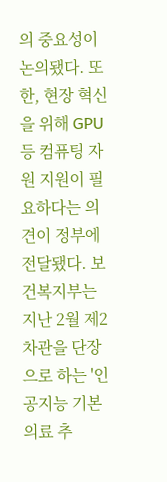의 중요성이 논의됐다. 또한, 현장 혁신을 위해 GPU 등 컴퓨팅 자원 지원이 필요하다는 의견이 정부에 전달됐다. 보건복지부는 지난 2월 제2차관을 단장으로 하는 '인공지능 기본의료 추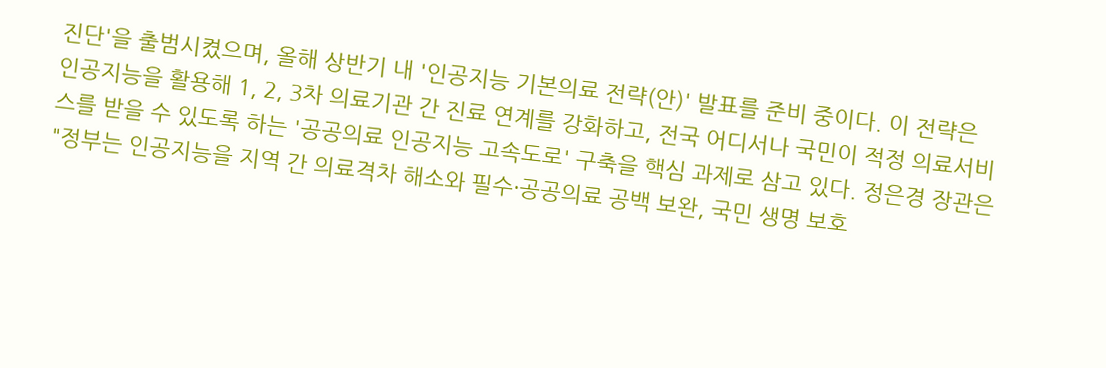진단'을 출범시켰으며, 올해 상반기 내 '인공지능 기본의료 전략(안)' 발표를 준비 중이다. 이 전략은 인공지능을 활용해 1, 2, 3차 의료기관 간 진료 연계를 강화하고, 전국 어디서나 국민이 적정 의료서비스를 받을 수 있도록 하는 '공공의료 인공지능 고속도로' 구축을 핵심 과제로 삼고 있다. 정은경 장관은 "정부는 인공지능을 지역 간 의료격차 해소와 필수·공공의료 공백 보완, 국민 생명 보호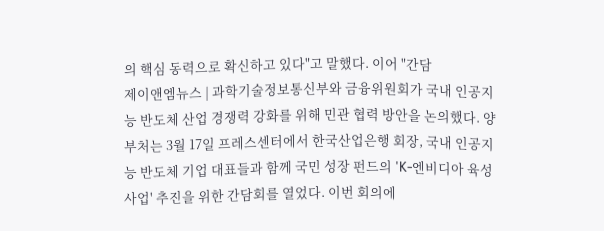의 핵심 동력으로 확신하고 있다"고 말했다. 이어 "간담
제이앤엠뉴스 | 과학기술정보통신부와 금융위원회가 국내 인공지능 반도체 산업 경쟁력 강화를 위해 민관 협력 방안을 논의했다. 양 부처는 3월 17일 프레스센터에서 한국산업은행 회장, 국내 인공지능 반도체 기업 대표들과 함께 국민 성장 펀드의 'K-엔비디아 육성 사업' 추진을 위한 간담회를 열었다. 이번 회의에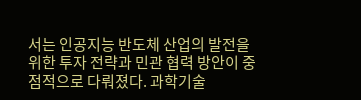서는 인공지능 반도체 산업의 발전을 위한 투자 전략과 민관 협력 방안이 중점적으로 다뤄졌다. 과학기술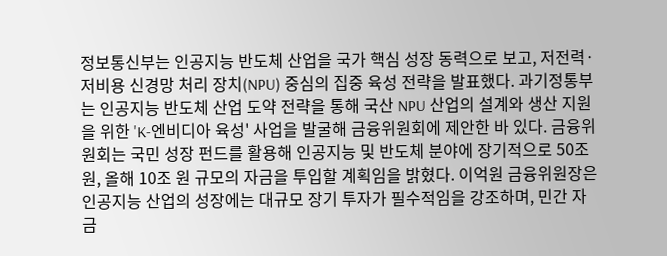정보통신부는 인공지능 반도체 산업을 국가 핵심 성장 동력으로 보고, 저전력·저비용 신경망 처리 장치(NPU) 중심의 집중 육성 전략을 발표했다. 과기정통부는 인공지능 반도체 산업 도약 전략을 통해 국산 NPU 산업의 설계와 생산 지원을 위한 'K-엔비디아 육성' 사업을 발굴해 금융위원회에 제안한 바 있다. 금융위원회는 국민 성장 펀드를 활용해 인공지능 및 반도체 분야에 장기적으로 50조 원, 올해 10조 원 규모의 자금을 투입할 계획임을 밝혔다. 이억원 금융위원장은 인공지능 산업의 성장에는 대규모 장기 투자가 필수적임을 강조하며, 민간 자금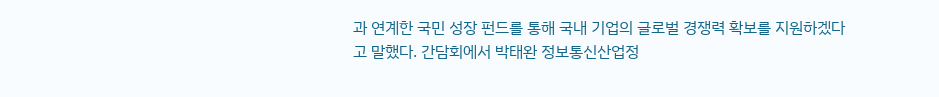과 연계한 국민 성장 펀드를 통해 국내 기업의 글로벌 경쟁력 확보를 지원하겠다고 말했다. 간담회에서 박태완 정보통신산업정